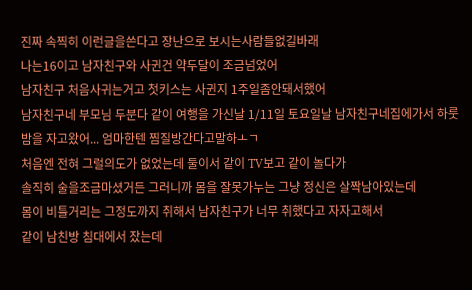진짜 속찍히 이런글을쓴다고 장난으로 보시는사람들없길바래
나는16이고 남자친구와 사귄건 약두달이 조금넘었어
남자친구 처음사귀는거고 첫키스는 사귄지 1주일좀안돼서했어
남자친구네 부모님 두분다 같이 여행을 가신날 1/11일 토요일날 남자친구네집에가서 하룻밤을 자고왔어... 엄마한텐 찜질방간다고말하ㅗㄱ
처음엔 전혀 그럴의도가 없었는데 둘이서 같이 TV보고 같이 놀다가
솔직히 술을조금마셨거든 그러니까 몸을 잘못가누는 그냥 정신은 살짝남아있는데
몸이 비틀거리는 그정도까지 취해서 남자친구가 너무 취했다고 자자고해서
같이 남친방 침대에서 잤는데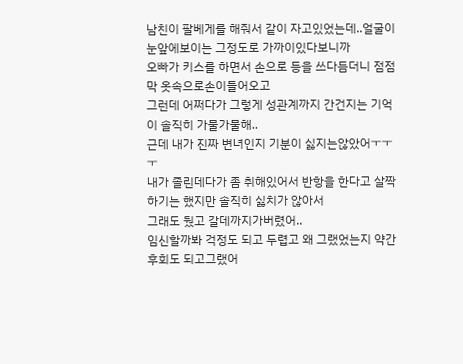남친이 팔베게를 해줘서 같이 자고있었는데..얼굴이눈앞에보이는 그정도로 가까이있다보니까
오빠가 키스를 하면서 손으로 등을 쓰다듬더니 점점 막 옷속으로손이들어오고
그런데 어쩌다가 그렇게 성관계까지 간건지는 기억이 솔직히 가물가물해..
근데 내가 진짜 변녀인지 기분이 싫지는않았어ㅜㅜㅜ
내가 졸린데다가 좀 취해있어서 반항을 한다고 살짝하기는 했지만 솔직히 싫치가 않아서
그래도 뒀고 갈데까지가버렸어..
임신할까봐 걱정도 되고 두렵고 왜 그랬었는지 약간 후회도 되고그랬어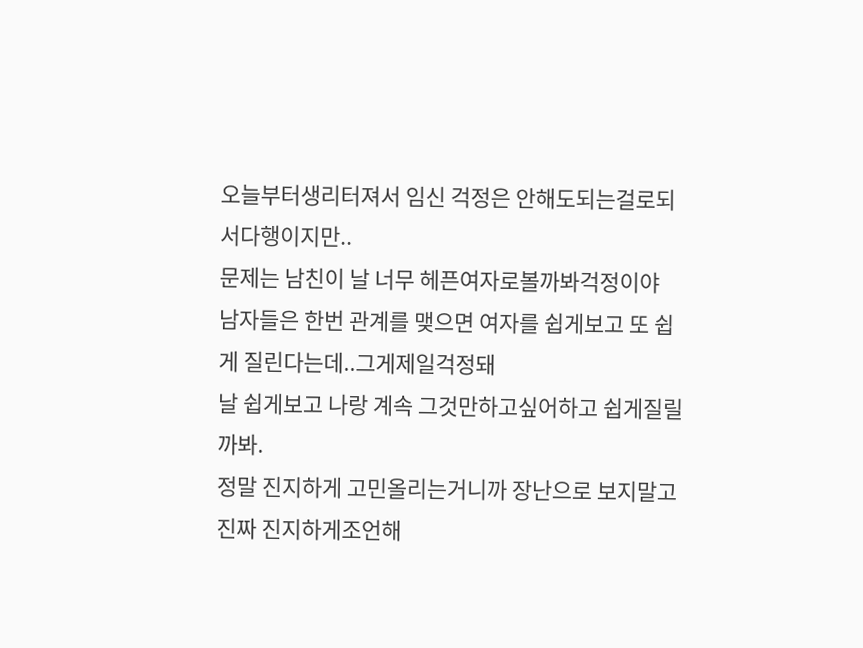오늘부터생리터져서 임신 걱정은 안해도되는걸로되서다행이지만..
문제는 남친이 날 너무 헤픈여자로볼까봐걱정이야
남자들은 한번 관계를 맺으면 여자를 쉽게보고 또 쉽게 질린다는데..그게제일걱정돼
날 쉽게보고 나랑 계속 그것만하고싶어하고 쉽게질릴까봐.
정말 진지하게 고민올리는거니까 장난으로 보지말고 진짜 진지하게조언해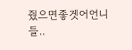줬으면좋겟어언니들..